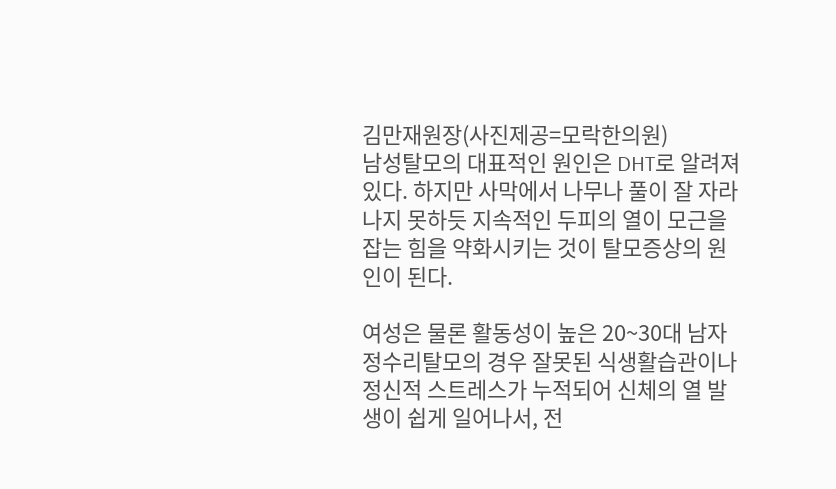김만재원장(사진제공=모락한의원)
남성탈모의 대표적인 원인은 DHT로 알려져 있다. 하지만 사막에서 나무나 풀이 잘 자라나지 못하듯 지속적인 두피의 열이 모근을 잡는 힘을 약화시키는 것이 탈모증상의 원인이 된다.

여성은 물론 활동성이 높은 20~30대 남자정수리탈모의 경우 잘못된 식생활습관이나 정신적 스트레스가 누적되어 신체의 열 발생이 쉽게 일어나서, 전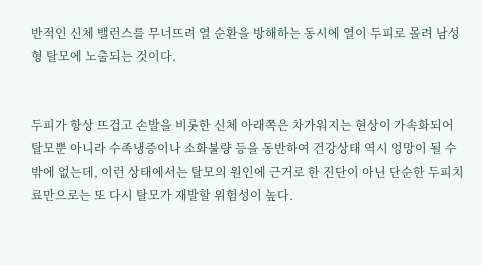반적인 신체 밸런스를 무너뜨려 열 순환을 방해하는 동시에 열이 두피로 몰려 남성형 탈모에 노출되는 것이다.


두피가 항상 뜨겁고 손발을 비롯한 신체 아래쪽은 차가워지는 현상이 가속화되어 탈모뿐 아니라 수족냉증이나 소화불량 등을 동반하여 건강상태 역시 엉망이 될 수밖에 없는데, 이런 상태에서는 탈모의 원인에 근거로 한 진단이 아닌 단순한 두피치료만으로는 또 다시 탈모가 재발할 위험성이 높다.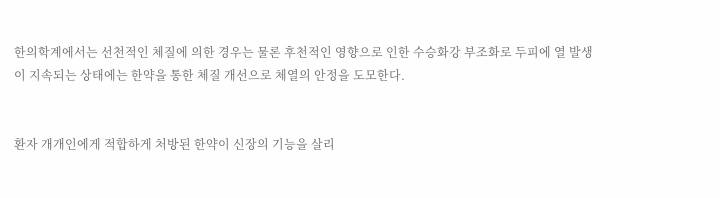한의학계에서는 선천적인 체질에 의한 경우는 물론 후천적인 영향으로 인한 수승화강 부조화로 두피에 열 발생이 지속되는 상태에는 한약을 통한 체질 개선으로 체열의 안정을 도모한다.


환자 개개인에게 적합하게 처방된 한약이 신장의 기능을 살리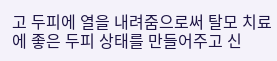고 두피에 열을 내려줌으로써 탈모 치료에 좋은 두피 상태를 만들어주고 신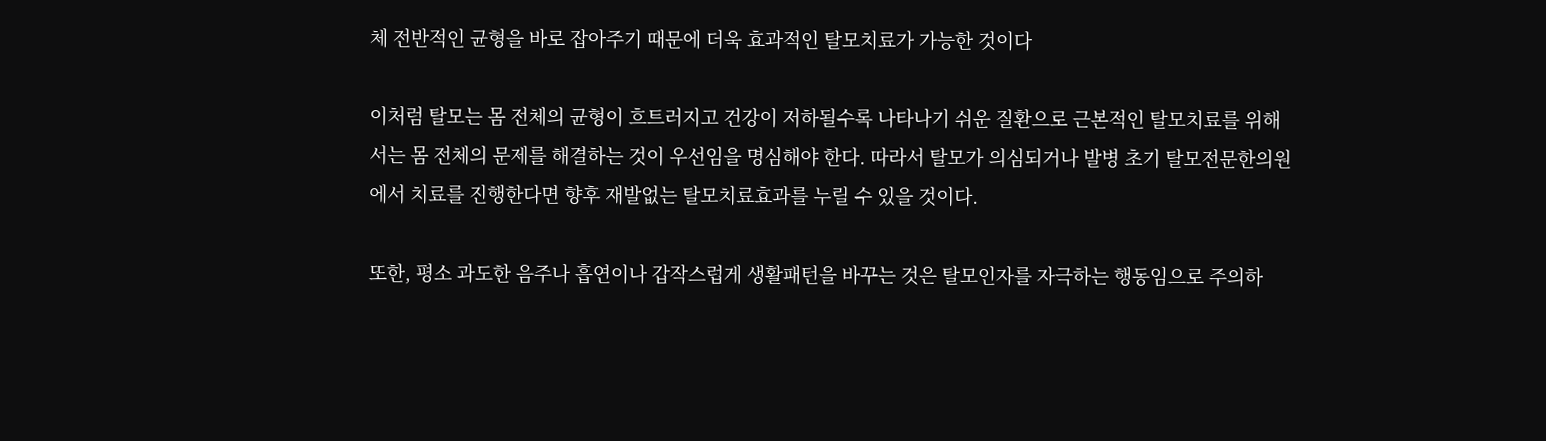체 전반적인 균형을 바로 잡아주기 때문에 더욱 효과적인 탈모치료가 가능한 것이다

이처럼 탈모는 몸 전체의 균형이 흐트러지고 건강이 저하될수록 나타나기 쉬운 질환으로 근본적인 탈모치료를 위해서는 몸 전체의 문제를 해결하는 것이 우선임을 명심해야 한다. 따라서 탈모가 의심되거나 발병 초기 탈모전문한의원에서 치료를 진행한다면 향후 재발없는 탈모치료효과를 누릴 수 있을 것이다.

또한, 평소 과도한 음주나 흡연이나 갑작스럽게 생활패턴을 바꾸는 것은 탈모인자를 자극하는 행동임으로 주의하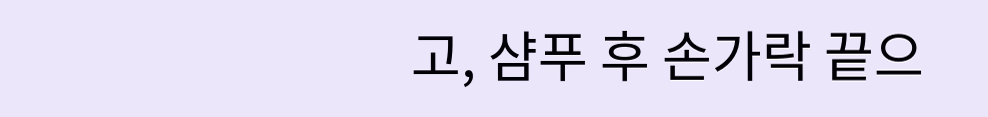고, 샴푸 후 손가락 끝으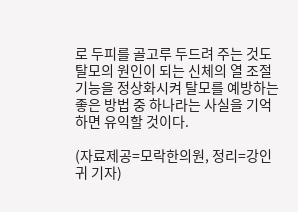로 두피를 골고루 두드려 주는 것도 탈모의 원인이 되는 신체의 열 조절 기능을 정상화시켜 탈모를 예방하는 좋은 방법 중 하나라는 사실을 기억하면 유익할 것이다.

(자료제공=모락한의원, 정리=강인귀 기자)